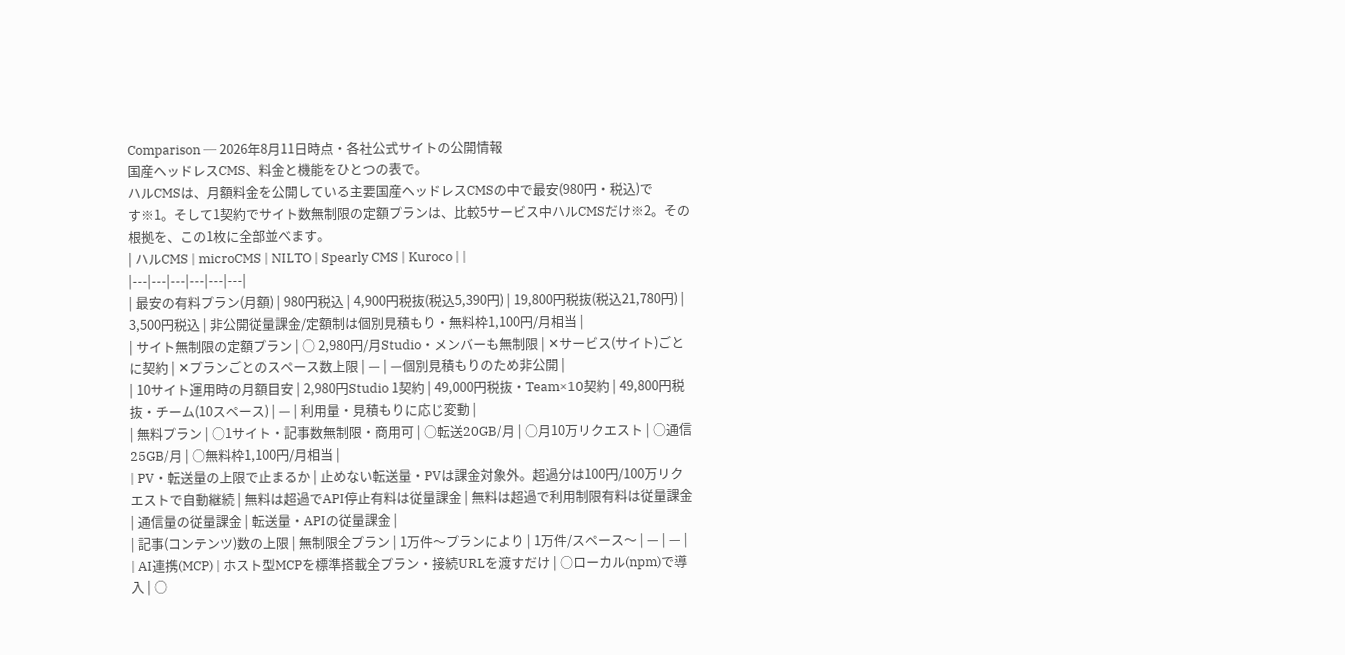Comparison ─ 2026年8月11日時点・各社公式サイトの公開情報
国産ヘッドレスCMS、料金と機能をひとつの表で。
ハルCMSは、月額料金を公開している主要国産ヘッドレスCMSの中で最安(980円・税込)です※1。そして1契約でサイト数無制限の定額プランは、比較5サービス中ハルCMSだけ※2。その根拠を、この1枚に全部並べます。
| ハルCMS | microCMS | NILTO | Spearly CMS | Kuroco | |
|---|---|---|---|---|---|
| 最安の有料プラン(月額) | 980円税込 | 4,900円税抜(税込5,390円) | 19,800円税抜(税込21,780円) | 3,500円税込 | 非公開従量課金/定額制は個別見積もり・無料枠1,100円/月相当 |
| サイト無制限の定額プラン | ○ 2,980円/月Studio・メンバーも無制限 | ✕サービス(サイト)ごとに契約 | ✕プランごとのスペース数上限 | — | —個別見積もりのため非公開 |
| 10サイト運用時の月額目安 | 2,980円Studio 1契約 | 49,000円税抜・Team×10契約 | 49,800円税抜・チーム(10スペース) | — | 利用量・見積もりに応じ変動 |
| 無料プラン | ○1サイト・記事数無制限・商用可 | ○転送20GB/月 | ○月10万リクエスト | ○通信25GB/月 | ○無料枠1,100円/月相当 |
| PV・転送量の上限で止まるか | 止めない転送量・PVは課金対象外。超過分は100円/100万リクエストで自動継続 | 無料は超過でAPI停止有料は従量課金 | 無料は超過で利用制限有料は従量課金 | 通信量の従量課金 | 転送量・APIの従量課金 |
| 記事(コンテンツ)数の上限 | 無制限全プラン | 1万件〜プランにより | 1万件/スペース〜 | — | — |
| AI連携(MCP) | ホスト型MCPを標準搭載全プラン・接続URLを渡すだけ | ○ローカル(npm)で導入 | ○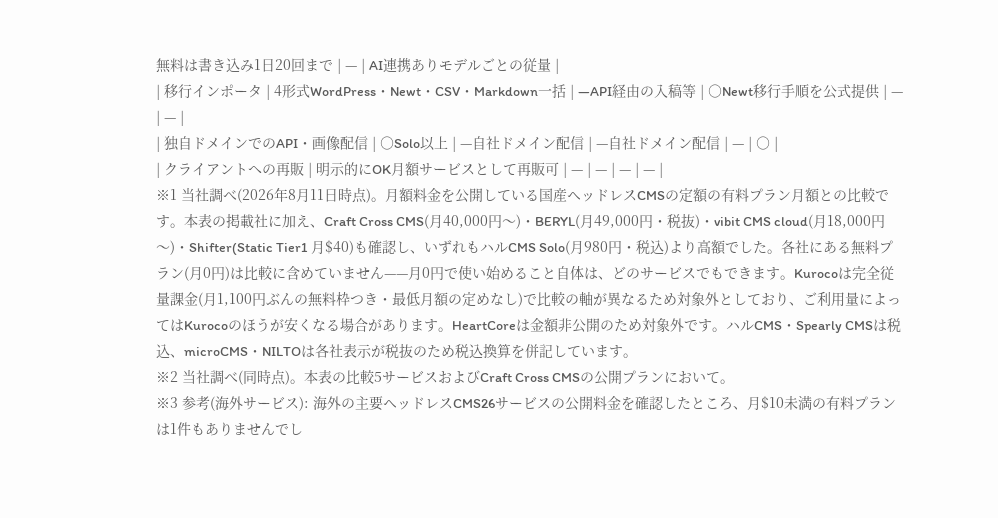無料は書き込み1日20回まで | — | AI連携ありモデルごとの従量 |
| 移行インポータ | 4形式WordPress・Newt・CSV・Markdown一括 | —API経由の入稿等 | ○Newt移行手順を公式提供 | — | — |
| 独自ドメインでのAPI・画像配信 | ○Solo以上 | —自社ドメイン配信 | —自社ドメイン配信 | — | ○ |
| クライアントへの再販 | 明示的にOK月額サービスとして再販可 | — | — | — | — |
※1 当社調べ(2026年8月11日時点)。月額料金を公開している国産ヘッドレスCMSの定額の有料プラン月額との比較です。本表の掲載社に加え、Craft Cross CMS(月40,000円〜)・BERYL(月49,000円・税抜)・vibit CMS cloud(月18,000円〜)・Shifter(Static Tier1 月$40)も確認し、いずれもハルCMS Solo(月980円・税込)より高額でした。各社にある無料プラン(月0円)は比較に含めていません——月0円で使い始めること自体は、どのサービスでもできます。Kurocoは完全従量課金(月1,100円ぶんの無料枠つき・最低月額の定めなし)で比較の軸が異なるため対象外としており、ご利用量によってはKurocoのほうが安くなる場合があります。HeartCoreは金額非公開のため対象外です。ハルCMS・Spearly CMSは税込、microCMS・NILTOは各社表示が税抜のため税込換算を併記しています。
※2 当社調べ(同時点)。本表の比較5サービスおよびCraft Cross CMSの公開プランにおいて。
※3 参考(海外サービス): 海外の主要ヘッドレスCMS26サービスの公開料金を確認したところ、月$10未満の有料プランは1件もありませんでし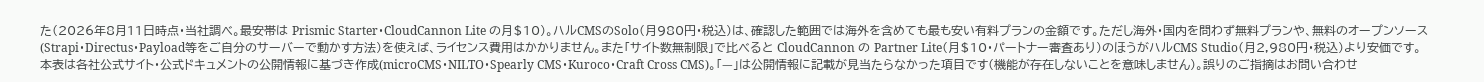た(2026年8月11日時点・当社調べ。最安帯は Prismic Starter・CloudCannon Lite の月$10)。ハルCMSのSolo(月980円・税込)は、確認した範囲では海外を含めても最も安い有料プランの金額です。ただし海外・国内を問わず無料プランや、無料のオープンソース(Strapi・Directus・Payload等をご自分のサーバーで動かす方法)を使えば、ライセンス費用はかかりません。また「サイト数無制限」で比べると CloudCannon の Partner Lite(月$10・パートナー審査あり)のほうがハルCMS Studio(月2,980円・税込)より安価です。
本表は各社公式サイト・公式ドキュメントの公開情報に基づき作成(microCMS・NILTO・Spearly CMS・Kuroco・Craft Cross CMS)。「—」は公開情報に記載が見当たらなかった項目です(機能が存在しないことを意味しません)。誤りのご指摘はお問い合わせ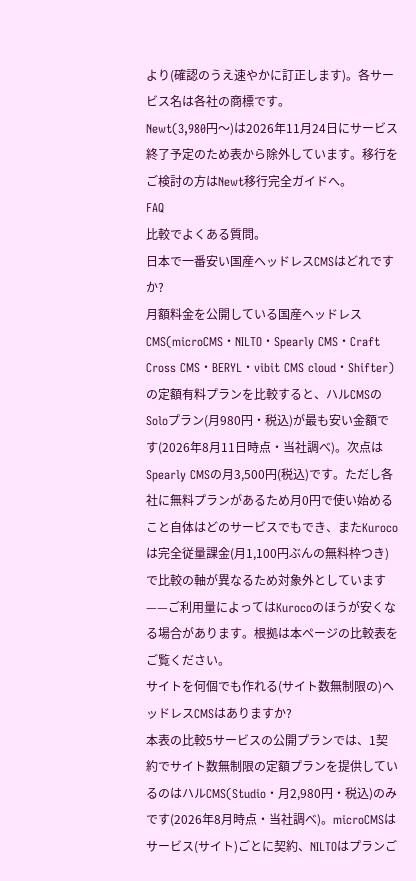より(確認のうえ速やかに訂正します)。各サービス名は各社の商標です。
Newt(3,980円〜)は2026年11月24日にサービス終了予定のため表から除外しています。移行をご検討の方はNewt移行完全ガイドへ。
FAQ
比較でよくある質問。
日本で一番安い国産ヘッドレスCMSはどれですか?
月額料金を公開している国産ヘッドレスCMS(microCMS・NILTO・Spearly CMS・Craft Cross CMS・BERYL・vibit CMS cloud・Shifter)の定額有料プランを比較すると、ハルCMSのSoloプラン(月980円・税込)が最も安い金額です(2026年8月11日時点・当社調べ)。次点はSpearly CMSの月3,500円(税込)です。ただし各社に無料プランがあるため月0円で使い始めること自体はどのサービスでもでき、またKurocoは完全従量課金(月1,100円ぶんの無料枠つき)で比較の軸が異なるため対象外としています——ご利用量によってはKurocoのほうが安くなる場合があります。根拠は本ページの比較表をご覧ください。
サイトを何個でも作れる(サイト数無制限の)ヘッドレスCMSはありますか?
本表の比較5サービスの公開プランでは、1契約でサイト数無制限の定額プランを提供しているのはハルCMS(Studio・月2,980円・税込)のみです(2026年8月時点・当社調べ)。microCMSはサービス(サイト)ごとに契約、NILTOはプランご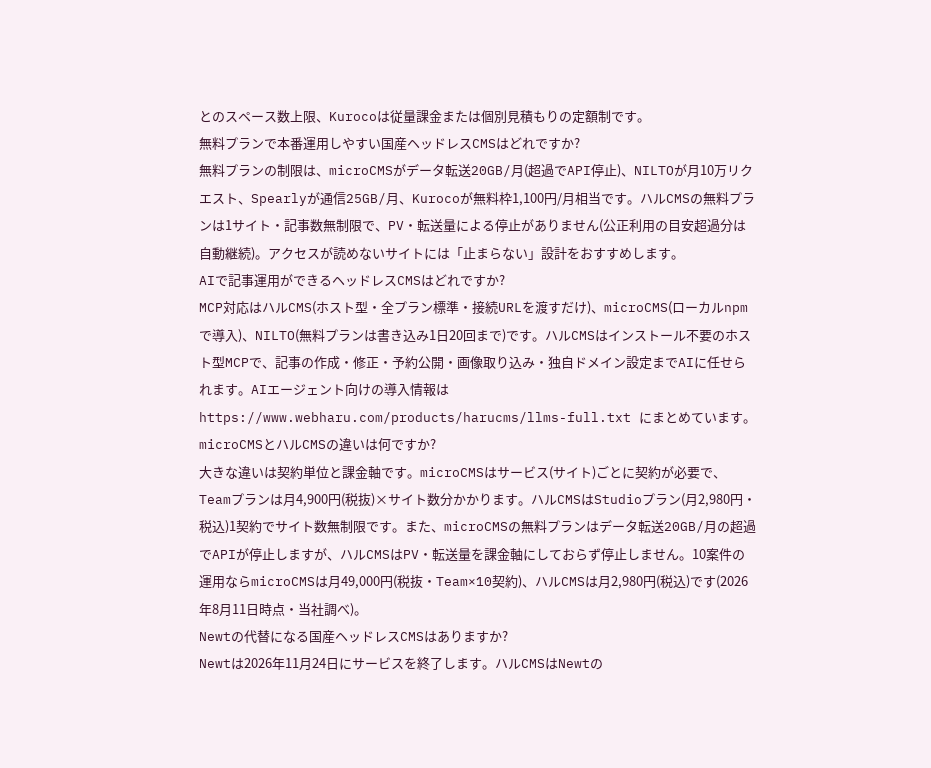とのスペース数上限、Kurocoは従量課金または個別見積もりの定額制です。
無料プランで本番運用しやすい国産ヘッドレスCMSはどれですか?
無料プランの制限は、microCMSがデータ転送20GB/月(超過でAPI停止)、NILTOが月10万リクエスト、Spearlyが通信25GB/月、Kurocoが無料枠1,100円/月相当です。ハルCMSの無料プランは1サイト・記事数無制限で、PV・転送量による停止がありません(公正利用の目安超過分は自動継続)。アクセスが読めないサイトには「止まらない」設計をおすすめします。
AIで記事運用ができるヘッドレスCMSはどれですか?
MCP対応はハルCMS(ホスト型・全プラン標準・接続URLを渡すだけ)、microCMS(ローカルnpmで導入)、NILTO(無料プランは書き込み1日20回まで)です。ハルCMSはインストール不要のホスト型MCPで、記事の作成・修正・予約公開・画像取り込み・独自ドメイン設定までAIに任せられます。AIエージェント向けの導入情報は https://www.webharu.com/products/harucms/llms-full.txt にまとめています。
microCMSとハルCMSの違いは何ですか?
大きな違いは契約単位と課金軸です。microCMSはサービス(サイト)ごとに契約が必要で、Teamプランは月4,900円(税抜)×サイト数分かかります。ハルCMSはStudioプラン(月2,980円・税込)1契約でサイト数無制限です。また、microCMSの無料プランはデータ転送20GB/月の超過でAPIが停止しますが、ハルCMSはPV・転送量を課金軸にしておらず停止しません。10案件の運用ならmicroCMSは月49,000円(税抜・Team×10契約)、ハルCMSは月2,980円(税込)です(2026年8月11日時点・当社調べ)。
Newtの代替になる国産ヘッドレスCMSはありますか?
Newtは2026年11月24日にサービスを終了します。ハルCMSはNewtの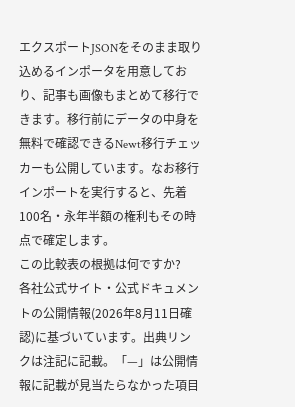エクスポートJSONをそのまま取り込めるインポータを用意しており、記事も画像もまとめて移行できます。移行前にデータの中身を無料で確認できるNewt移行チェッカーも公開しています。なお移行インポートを実行すると、先着100名・永年半額の権利もその時点で確定します。
この比較表の根拠は何ですか?
各社公式サイト・公式ドキュメントの公開情報(2026年8月11日確認)に基づいています。出典リンクは注記に記載。「—」は公開情報に記載が見当たらなかった項目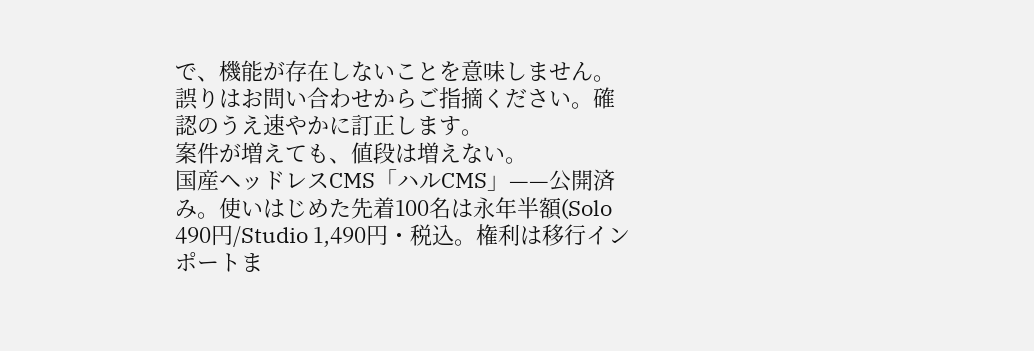で、機能が存在しないことを意味しません。誤りはお問い合わせからご指摘ください。確認のうえ速やかに訂正します。
案件が増えても、値段は増えない。
国産ヘッドレスCMS「ハルCMS」——公開済み。使いはじめた先着100名は永年半額(Solo 490円/Studio 1,490円・税込。権利は移行インポートま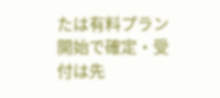たは有料プラン開始で確定・受付は先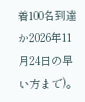着100名到達か2026年11月24日の早い方まで)。